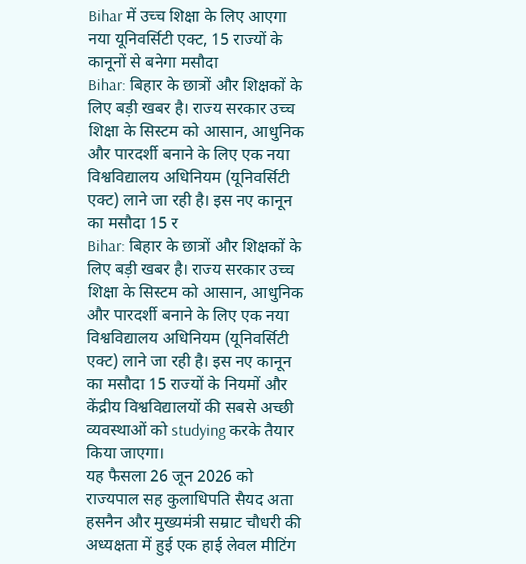Bihar में उच्च शिक्षा के लिए आएगा नया यूनिवर्सिटी एक्ट, 15 राज्यों के कानूनों से बनेगा मसौदा
Bihar: बिहार के छात्रों और शिक्षकों के लिए बड़ी खबर है। राज्य सरकार उच्च शिक्षा के सिस्टम को आसान, आधुनिक और पारदर्शी बनाने के लिए एक नया विश्वविद्यालय अधिनियम (यूनिवर्सिटी एक्ट) लाने जा रही है। इस नए कानून का मसौदा 15 र
Bihar: बिहार के छात्रों और शिक्षकों के लिए बड़ी खबर है। राज्य सरकार उच्च शिक्षा के सिस्टम को आसान, आधुनिक और पारदर्शी बनाने के लिए एक नया विश्वविद्यालय अधिनियम (यूनिवर्सिटी एक्ट) लाने जा रही है। इस नए कानून का मसौदा 15 राज्यों के नियमों और केंद्रीय विश्वविद्यालयों की सबसे अच्छी व्यवस्थाओं को studying करके तैयार किया जाएगा।
यह फैसला 26 जून 2026 को राज्यपाल सह कुलाधिपति सैयद अता हसनैन और मुख्यमंत्री सम्राट चौधरी की अध्यक्षता में हुई एक हाई लेवल मीटिंग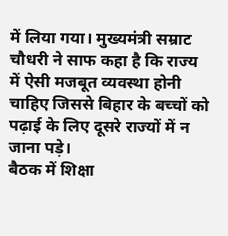में लिया गया। मुख्यमंत्री सम्राट चौधरी ने साफ कहा है कि राज्य में ऐसी मजबूत व्यवस्था होनी चाहिए जिससे बिहार के बच्चों को पढ़ाई के लिए दूसरे राज्यों में न जाना पड़े।
बैठक में शिक्षा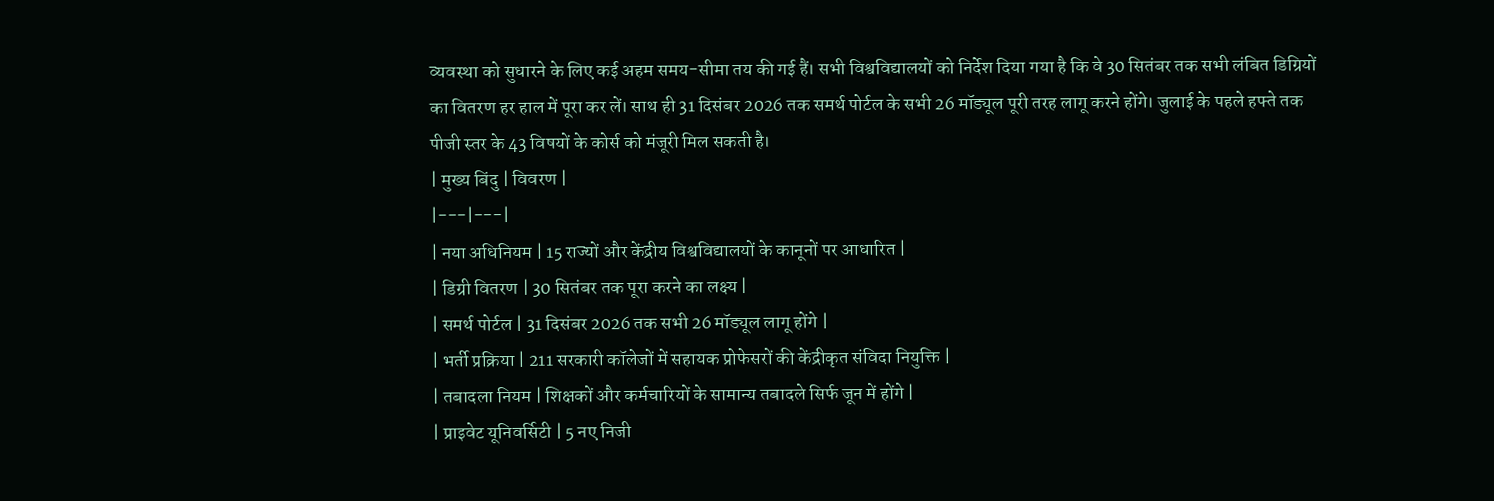व्यवस्था को सुधारने के लिए कई अहम समय-सीमा तय की गई हैं। सभी विश्वविद्यालयों को निर्देश दिया गया है कि वे 30 सितंबर तक सभी लंबित डिग्रियों का वितरण हर हाल में पूरा कर लें। साथ ही 31 दिसंबर 2026 तक समर्थ पोर्टल के सभी 26 मॉड्यूल पूरी तरह लागू करने होंगे। जुलाई के पहले हफ्ते तक पीजी स्तर के 43 विषयों के कोर्स को मंजूरी मिल सकती है।
| मुख्य बिंदु | विवरण |
|---|---|
| नया अधिनियम | 15 राज्यों और केंद्रीय विश्वविद्यालयों के कानूनों पर आधारित |
| डिग्री वितरण | 30 सितंबर तक पूरा करने का लक्ष्य |
| समर्थ पोर्टल | 31 दिसंबर 2026 तक सभी 26 मॉड्यूल लागू होंगे |
| भर्ती प्रक्रिया | 211 सरकारी कॉलेजों में सहायक प्रोफेसरों की केंद्रीकृत संविदा नियुक्ति |
| तबादला नियम | शिक्षकों और कर्मचारियों के सामान्य तबादले सिर्फ जून में होंगे |
| प्राइवेट यूनिवर्सिटी | 5 नए निजी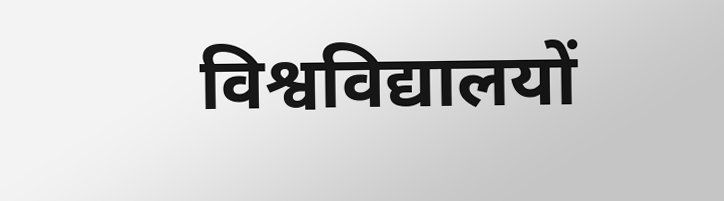विश्वविद्यालयों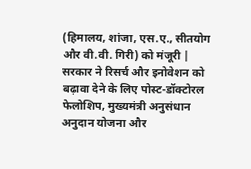(हिमालय, शांजा, एस.ए., सीतयोग और वी.वी. गिरी) को मंजूरी |
सरकार ने रिसर्च और इनोवेशन को बढ़ावा देने के लिए पोस्ट-डॉक्टोरल फेलोशिप, मुख्यमंत्री अनुसंधान अनुदान योजना और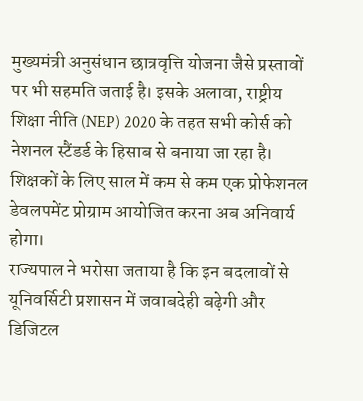मुख्यमंत्री अनुसंधान छात्रवृत्ति योजना जैसे प्रस्तावों पर भी सहमति जताई है। इसके अलावा, राष्ट्रीय शिक्षा नीति (NEP) 2020 के तहत सभी कोर्स को नेशनल स्टैंडर्ड के हिसाब से बनाया जा रहा है। शिक्षकों के लिए साल में कम से कम एक प्रोफेशनल डेवलपमेंट प्रोग्राम आयोजित करना अब अनिवार्य होगा।
राज्यपाल ने भरोसा जताया है कि इन बदलावों से यूनिवर्सिटी प्रशासन में जवाबदेही बढ़ेगी और डिजिटल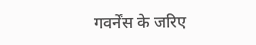गवर्नेंस के जरिए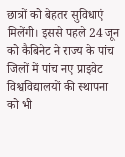छात्रों को बेहतर सुविधाएं मिलेंगी। इससे पहले 24 जून को कैबिनेट ने राज्य के पांच जिलों में पांच नए प्राइवेट विश्वविद्यालयों की स्थापना को भी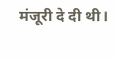मंजूरी दे दी थी।